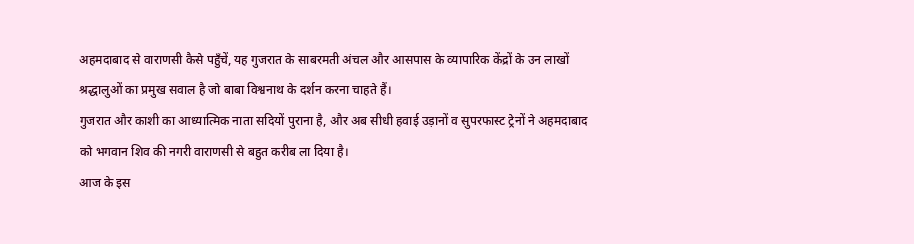अहमदाबाद से वाराणसी कैसे पहुँचें, यह गुजरात के साबरमती अंचल और आसपास के व्यापारिक केंद्रों के उन लाखों श्रद्धालुओं का प्रमुख सवाल है जो बाबा विश्वनाथ के दर्शन करना चाहते हैं।
गुजरात और काशी का आध्यात्मिक नाता सदियों पुराना है, और अब सीधी हवाई उड़ानों व सुपरफास्ट ट्रेनों ने अहमदाबाद को भगवान शिव की नगरी वाराणसी से बहुत करीब ला दिया है।
आज के इस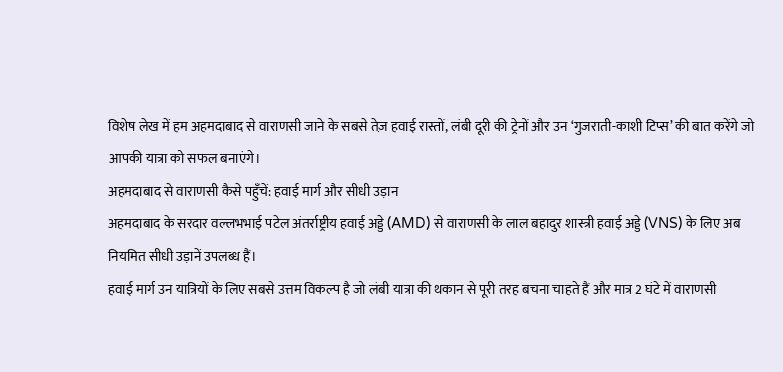विशेष लेख में हम अहमदाबाद से वाराणसी जाने के सबसे तेज़ हवाई रास्तों, लंबी दूरी की ट्रेनों और उन ‘गुजराती-काशी टिप्स’ की बात करेंगे जो आपकी यात्रा को सफल बनाएंगे।
अहमदाबाद से वाराणसी कैसे पहुँचें: हवाई मार्ग और सीधी उड़ान
अहमदाबाद के सरदार वल्लभभाई पटेल अंतर्राष्ट्रीय हवाई अड्डे (AMD) से वाराणसी के लाल बहादुर शास्त्री हवाई अड्डे (VNS) के लिए अब नियमित सीधी उड़ानें उपलब्ध हैं।
हवाई मार्ग उन यात्रियों के लिए सबसे उत्तम विकल्प है जो लंबी यात्रा की थकान से पूरी तरह बचना चाहते हैं और मात्र 2 घंटे में वाराणसी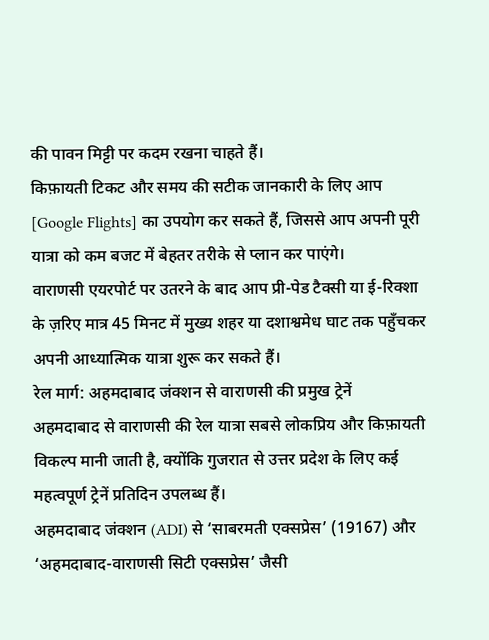की पावन मिट्टी पर कदम रखना चाहते हैं।
किफ़ायती टिकट और समय की सटीक जानकारी के लिए आप [Google Flights] का उपयोग कर सकते हैं, जिससे आप अपनी पूरी यात्रा को कम बजट में बेहतर तरीके से प्लान कर पाएंगे।
वाराणसी एयरपोर्ट पर उतरने के बाद आप प्री-पेड टैक्सी या ई-रिक्शा के ज़रिए मात्र 45 मिनट में मुख्य शहर या दशाश्वमेध घाट तक पहुँचकर अपनी आध्यात्मिक यात्रा शुरू कर सकते हैं।
रेल मार्ग: अहमदाबाद जंक्शन से वाराणसी की प्रमुख ट्रेनें
अहमदाबाद से वाराणसी की रेल यात्रा सबसे लोकप्रिय और किफ़ायती विकल्प मानी जाती है, क्योंकि गुजरात से उत्तर प्रदेश के लिए कई महत्वपूर्ण ट्रेनें प्रतिदिन उपलब्ध हैं।
अहमदाबाद जंक्शन (ADI) से ‘साबरमती एक्सप्रेस’ (19167) और ‘अहमदाबाद-वाराणसी सिटी एक्सप्रेस’ जैसी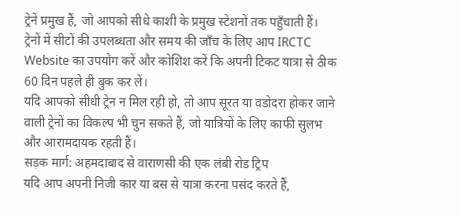ट्रेनें प्रमुख हैं, जो आपको सीधे काशी के प्रमुख स्टेशनों तक पहुँचाती हैं।
ट्रेनों में सीटों की उपलब्धता और समय की जाँच के लिए आप IRCTC Website का उपयोग करें और कोशिश करें कि अपनी टिकट यात्रा से ठीक 60 दिन पहले ही बुक कर लें।
यदि आपको सीधी ट्रेन न मिल रही हो, तो आप सूरत या वडोदरा होकर जाने वाली ट्रेनों का विकल्प भी चुन सकते हैं, जो यात्रियों के लिए काफी सुलभ और आरामदायक रहती हैं।
सड़क मार्ग: अहमदाबाद से वाराणसी की एक लंबी रोड ट्रिप
यदि आप अपनी निजी कार या बस से यात्रा करना पसंद करते हैं,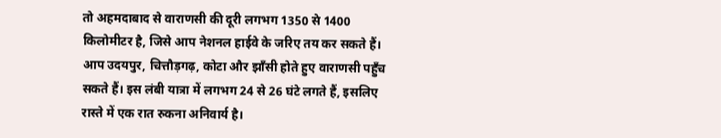तो अहमदाबाद से वाराणसी की दूरी लगभग 1350 से 1400 किलोमीटर है, जिसे आप नेशनल हाईवे के जरिए तय कर सकते हैं।
आप उदयपुर, चित्तौड़गढ़, कोटा और झाँसी होते हुए वाराणसी पहुँच सकते हैं। इस लंबी यात्रा में लगभग 24 से 26 घंटे लगते हैं, इसलिए रास्ते में एक रात रुकना अनिवार्य है।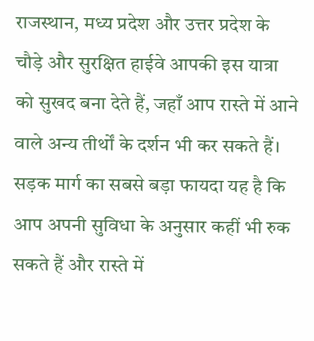राजस्थान, मध्य प्रदेश और उत्तर प्रदेश के चौड़े और सुरक्षित हाईवे आपकी इस यात्रा को सुखद बना देते हैं, जहाँ आप रास्ते में आने वाले अन्य तीर्थों के दर्शन भी कर सकते हैं।
सड़क मार्ग का सबसे बड़ा फायदा यह है कि आप अपनी सुविधा के अनुसार कहीं भी रुक सकते हैं और रास्ते में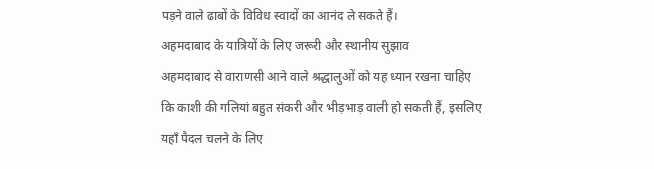पड़ने वाले ढाबों के विविध स्वादों का आनंद ले सकते हैं।
अहमदाबाद के यात्रियों के लिए जरूरी और स्थानीय सुझाव
अहमदाबाद से वाराणसी आने वाले श्रद्धालुओं को यह ध्यान रखना चाहिए कि काशी की गलियां बहुत संकरी और भीड़भाड़ वाली हो सकती हैं, इसलिए यहाँ पैदल चलने के लिए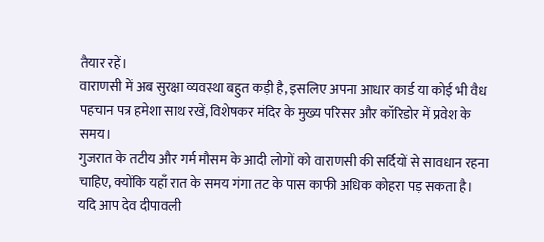तैयार रहें।
वाराणसी में अब सुरक्षा व्यवस्था बहुत कड़ी है, इसलिए अपना आधार कार्ड या कोई भी वैध पहचान पत्र हमेशा साथ रखें, विशेषकर मंदिर के मुख्य परिसर और कॉरिडोर में प्रवेश के समय।
गुजरात के तटीय और गर्म मौसम के आदी लोगों को वाराणसी की सर्दियों से सावधान रहना चाहिए, क्योंकि यहाँ रात के समय गंगा तट के पास काफी अधिक कोहरा पड़ सकता है।
यदि आप देव दीपावली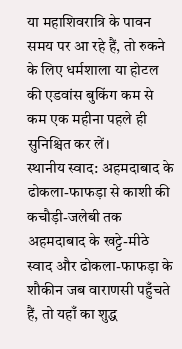या महाशिवरात्रि के पावन समय पर आ रहे हैं, तो रुकने के लिए धर्मशाला या होटल की एडवांस बुकिंग कम से कम एक महीना पहले ही सुनिश्चित कर लें।
स्थानीय स्वाद: अहमदाबाद के ढोकला-फाफड़ा से काशी की कचौड़ी-जलेबी तक
अहमदाबाद के खट्टे-मीठे स्वाद और ढोकला-फाफड़ा के शौकीन जब वाराणसी पहुँचते हैं, तो यहाँ का शुद्ध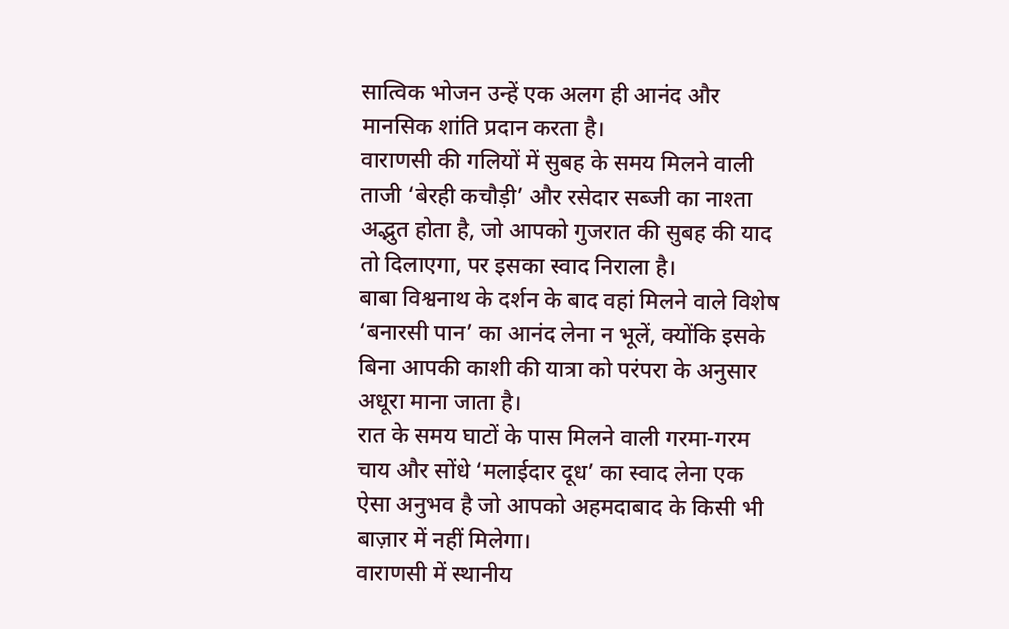सात्विक भोजन उन्हें एक अलग ही आनंद और मानसिक शांति प्रदान करता है।
वाराणसी की गलियों में सुबह के समय मिलने वाली ताजी ‘बेरही कचौड़ी’ और रसेदार सब्जी का नाश्ता अद्भुत होता है, जो आपको गुजरात की सुबह की याद तो दिलाएगा, पर इसका स्वाद निराला है।
बाबा विश्वनाथ के दर्शन के बाद वहां मिलने वाले विशेष ‘बनारसी पान’ का आनंद लेना न भूलें, क्योंकि इसके बिना आपकी काशी की यात्रा को परंपरा के अनुसार अधूरा माना जाता है।
रात के समय घाटों के पास मिलने वाली गरमा-गरम चाय और सोंधे ‘मलाईदार दूध’ का स्वाद लेना एक ऐसा अनुभव है जो आपको अहमदाबाद के किसी भी बाज़ार में नहीं मिलेगा।
वाराणसी में स्थानीय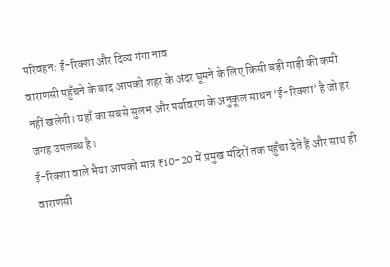परिवहन: ई-रिक्शा और दिव्य गंगा नाव
वाराणसी पहुँचने के बाद आपको शहर के अंदर घूमने के लिए किसी बड़ी गाड़ी की कमी नहीं खलेगी। यहाँ का सबसे सुलभ और पर्यावरण के अनुकूल साधन ‘ई-रिक्शा’ है जो हर जगह उपलब्ध है।
ई-रिक्शा वाले भैया आपको मात्र ₹10-20 में प्रमुख मंदिरों तक पहुँचा देते हैं और साथ ही वाराणसी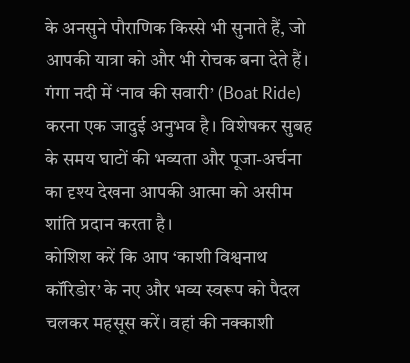के अनसुने पौराणिक किस्से भी सुनाते हैं, जो आपकी यात्रा को और भी रोचक बना देते हैं।
गंगा नदी में ‘नाव की सवारी’ (Boat Ride) करना एक जादुई अनुभव है। विशेषकर सुबह के समय घाटों की भव्यता और पूजा-अर्चना का दृश्य देखना आपकी आत्मा को असीम शांति प्रदान करता है।
कोशिश करें कि आप ‘काशी विश्वनाथ कॉरिडोर’ के नए और भव्य स्वरूप को पैदल चलकर महसूस करें। वहां की नक्काशी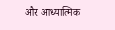और आध्यात्मिक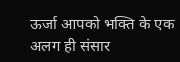ऊर्जा आपको भक्ति के एक अलग ही संसार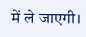में ले जाएगी।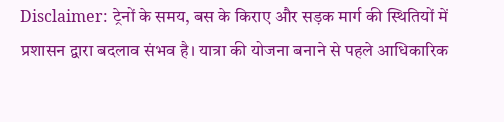Disclaimer: ट्रेनों के समय, बस के किराए और सड़क मार्ग की स्थितियों में प्रशासन द्वारा बदलाव संभव है। यात्रा की योजना बनाने से पहले आधिकारिक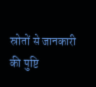स्रोतों से जानकारी की पुष्टि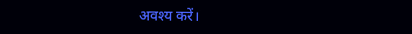अवश्य करें।